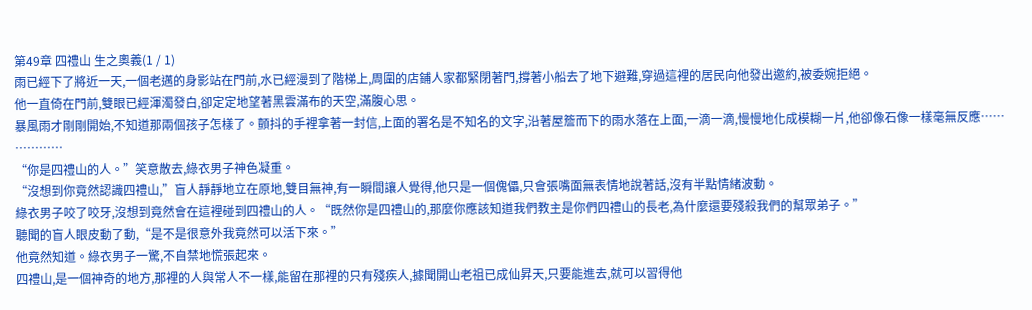第49章 四禮山 生之奧義(1 / 1)
雨已經下了將近一天,一個老邁的身影站在門前,水已經漫到了階梯上,周圍的店鋪人家都緊閉著門,撐著小船去了地下避難,穿過這裡的居民向他發出邀約,被委婉拒絕。
他一直倚在門前,雙眼已經渾濁發白,卻定定地望著黑雲滿布的天空,滿腹心思。
暴風雨才剛剛開始,不知道那兩個孩子怎樣了。顫抖的手裡拿著一封信,上面的署名是不知名的文字,沿著屋簷而下的雨水落在上面,一滴一滴,慢慢地化成模糊一片,他卻像石像一樣毫無反應……
…………
“你是四禮山的人。”笑意散去,綠衣男子神色凝重。
“沒想到你竟然認識四禮山,”盲人靜靜地立在原地,雙目無神,有一瞬間讓人覺得,他只是一個傀儡,只會張嘴面無表情地說著話,沒有半點情緒波動。
綠衣男子咬了咬牙,沒想到竟然會在這裡碰到四禮山的人。“既然你是四禮山的,那麼你應該知道我們教主是你們四禮山的長老,為什麼還要殘殺我們的幫眾弟子。”
聽聞的盲人眼皮動了動,“是不是很意外我竟然可以活下來。”
他竟然知道。綠衣男子一驚,不自禁地慌張起來。
四禮山,是一個神奇的地方,那裡的人與常人不一樣,能留在那裡的只有殘疾人,據聞開山老祖已成仙昇天,只要能進去,就可以習得他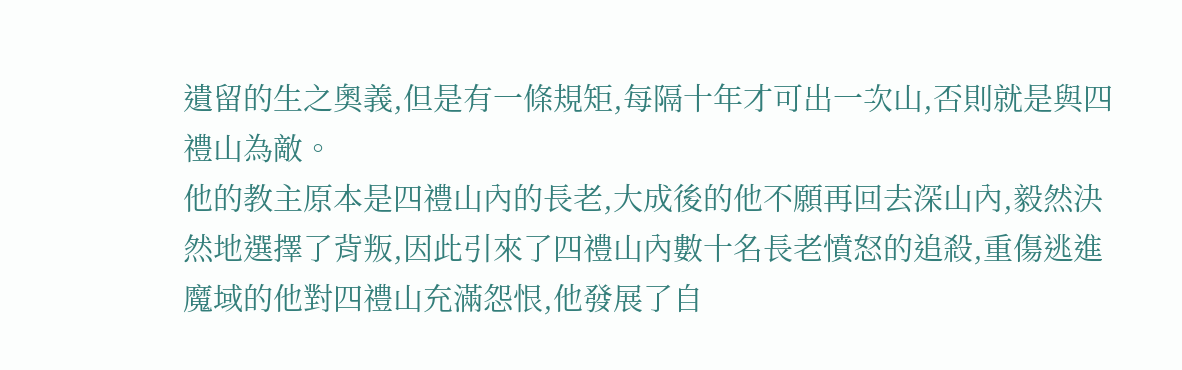遺留的生之奧義,但是有一條規矩,每隔十年才可出一次山,否則就是與四禮山為敵。
他的教主原本是四禮山內的長老,大成後的他不願再回去深山內,毅然決然地選擇了背叛,因此引來了四禮山內數十名長老憤怒的追殺,重傷逃進魔域的他對四禮山充滿怨恨,他發展了自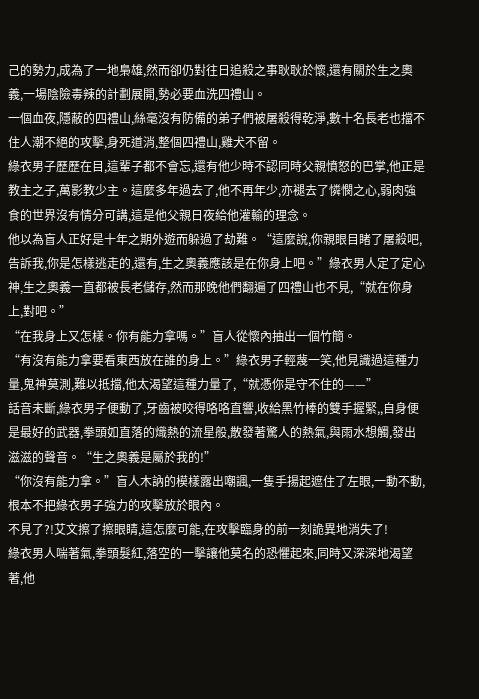己的勢力,成為了一地梟雄,然而卻仍對往日追殺之事耿耿於懷,還有關於生之奧義,一場陰險毒辣的計劃展開,勢必要血洗四禮山。
一個血夜,隱蔽的四禮山,絲毫沒有防備的弟子們被屠殺得乾淨,數十名長老也擋不住人潮不絕的攻擊,身死道消,整個四禮山,雞犬不留。
綠衣男子歷歷在目,這輩子都不會忘,還有他少時不認同時父親憤怒的巴掌,他正是教主之子,萬影教少主。這麼多年過去了,他不再年少,亦褪去了憐憫之心,弱肉強食的世界沒有情分可講,這是他父親日夜給他灌輸的理念。
他以為盲人正好是十年之期外遊而躲過了劫難。“這麼說,你親眼目睹了屠殺吧,告訴我,你是怎樣逃走的,還有,生之奧義應該是在你身上吧。”綠衣男人定了定心神,生之奧義一直都被長老儲存,然而那晚他們翻遍了四禮山也不見,“就在你身上,對吧。”
“在我身上又怎樣。你有能力拿嗎。”盲人從懷內抽出一個竹簡。
“有沒有能力拿要看東西放在誰的身上。”綠衣男子輕蔑一笑,他見識過這種力量,鬼神莫測,難以抵擋,他太渴望這種力量了,“就憑你是守不住的——”
話音未斷,綠衣男子便動了,牙齒被咬得咯咯直響,收給黑竹棒的雙手握緊,,自身便是最好的武器,拳頭如直落的熾熱的流星般,散發著驚人的熱氣,與雨水想觸,發出滋滋的聲音。“生之奧義是屬於我的!”
“你沒有能力拿。”盲人木訥的模樣露出嘲諷,一隻手揚起遮住了左眼,一動不動,根本不把綠衣男子強力的攻擊放於眼內。
不見了?!艾文擦了擦眼睛,這怎麼可能,在攻擊臨身的前一刻詭異地消失了!
綠衣男人喘著氣,拳頭髮紅,落空的一擊讓他莫名的恐懼起來,同時又深深地渴望著,他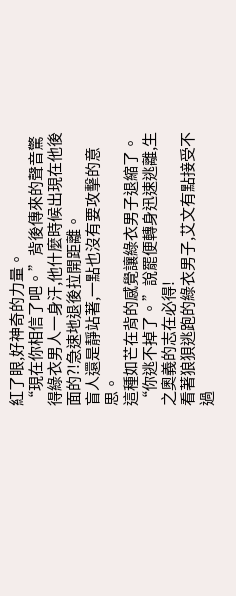紅了眼,好神奇的力量。
“現在你相信了吧。”背後傳來的聲音驚得綠衣男人一身汗,他什麼時候出現在他後面的?!急速地退後拉開距離。
盲人還是靜站著,一點也沒有要攻擊的意思。
這種如芒在背的感覺讓綠衣男子退縮了。“你逃不掉了。”說罷便轉身迅速逃離,生之奧義的志在必得!
看著狼狽逃跑的綠衣男子,艾文有點接受不過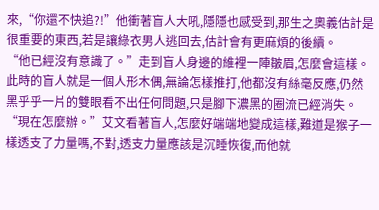來,“你還不快追?!”他衝著盲人大吼,隱隱也感受到,那生之奧義估計是很重要的東西,若是讓綠衣男人逃回去,估計會有更麻煩的後續。
“他已經沒有意識了。”走到盲人身邊的維裡一陣皺眉,怎麼會這樣。
此時的盲人就是一個人形木偶,無論怎樣推打,他都沒有絲毫反應,仍然黑乎乎一片的雙眼看不出任何問題,只是腳下濃黑的圈流已經消失。
“現在怎麼辦。”艾文看著盲人,怎麼好端端地變成這樣,難道是猴子一樣透支了力量嗎,不對,透支力量應該是沉睡恢復,而他就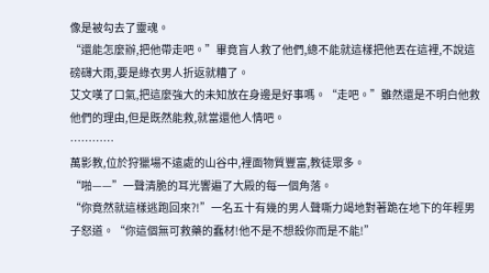像是被勾去了靈魂。
“還能怎麼辦,把他帶走吧。”畢竟盲人救了他們,總不能就這樣把他丟在這裡,不說這磅礴大雨,要是綠衣男人折返就糟了。
艾文嘆了口氣,把這麼強大的未知放在身邊是好事嗎。“走吧。”雖然還是不明白他救他們的理由,但是既然能救,就當還他人情吧。
…………
萬影教,位於狩獵場不遠處的山谷中,裡面物質豐富,教徒眾多。
“啪——”一聲清脆的耳光響遍了大殿的每一個角落。
“你竟然就這樣逃跑回來?!”一名五十有幾的男人聲嘶力竭地對著跪在地下的年輕男子怒道。“你這個無可救藥的蠢材!他不是不想殺你而是不能!”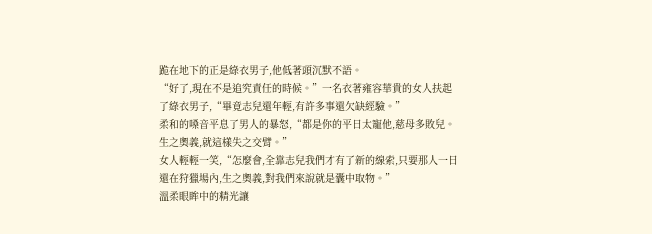跪在地下的正是綠衣男子,他低著頭沉默不語。
“好了,現在不是追究責任的時候。”一名衣著雍容華貴的女人扶起了綠衣男子,“畢竟志兒還年輕,有許多事還欠缺經驗。”
柔和的嗓音平息了男人的暴怒,“都是你的平日太寵他,慈母多敗兒。生之奧義,就這樣失之交臂。”
女人輕輕一笑,“怎麼會,全靠志兒我們才有了新的線索,只要那人一日還在狩獵場內,生之奧義,對我們來說就是囊中取物。”
溫柔眼眸中的精光讓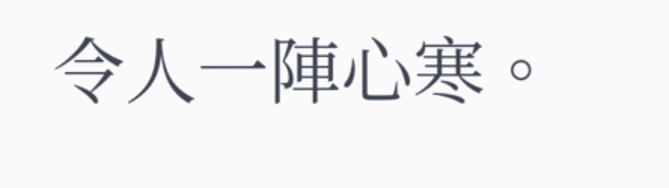令人一陣心寒。